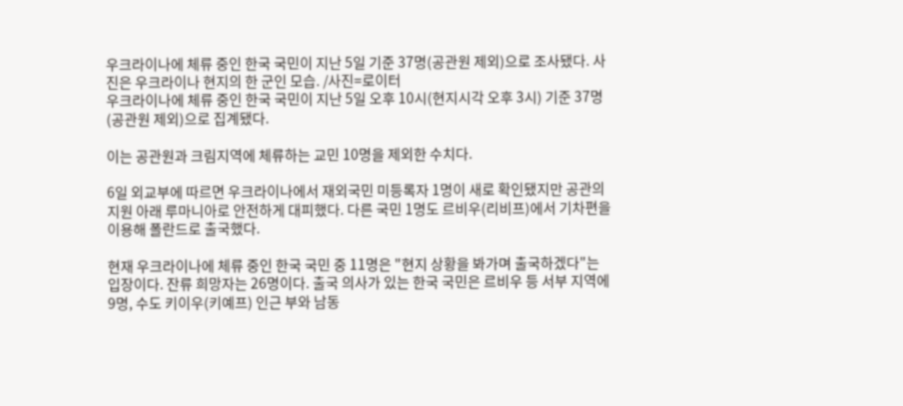우크라이나에 체류 중인 한국 국민이 지난 5일 기준 37명(공관원 제외)으로 조사됐다. 사진은 우크라이나 현지의 한 군인 모습. /사진=로이터
우크라이나에 체류 중인 한국 국민이 지난 5일 오후 10시(현지시각 오후 3시) 기준 37명(공관원 제외)으로 집계됐다.

이는 공관원과 크림지역에 체류하는 교민 10명을 제외한 수치다.

6일 외교부에 따르면 우크라이나에서 재외국민 미등록자 1명이 새로 확인됐지만 공관의 지원 아래 루마니아로 안전하게 대피했다. 다른 국민 1명도 르비우(리비프)에서 기차편을 이용해 폴란드로 출국했다.

현재 우크라이나에 체류 중인 한국 국민 중 11명은 "현지 상황을 봐가며 출국하겠다"는 입장이다. 잔류 희망자는 26명이다. 출국 의사가 있는 한국 국민은 르비우 등 서부 지역에 9명, 수도 키이우(키예프) 인근 부와 남동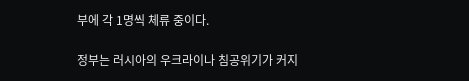부에 각 1명씩 체류 중이다.

정부는 러시아의 우크라이나 침공위기가 커지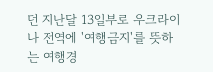던 지난달 13일부로 우크라이나 전역에 '여행금지'를 뜻하는 여행경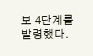보 4단계를 발령했다.